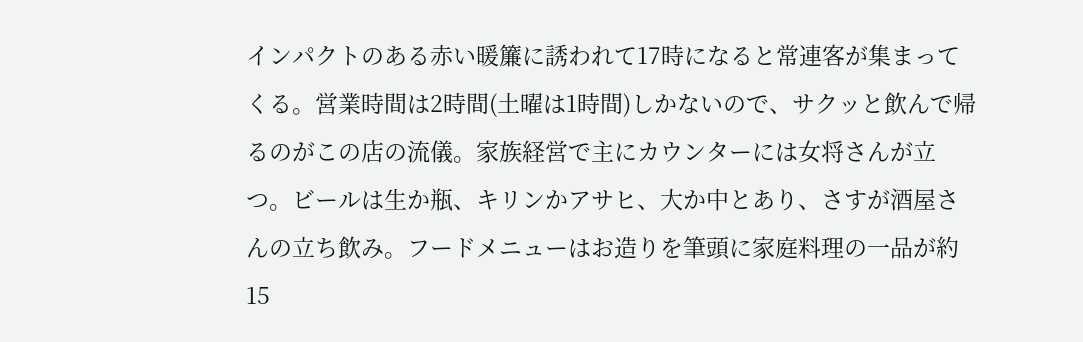インパクトのある赤い暖簾に誘われて17時になると常連客が集まってくる。営業時間は2時間(土曜は1時間)しかないので、サクッと飲んで帰るのがこの店の流儀。家族経営で主にカウンターには女将さんが立つ。ビールは生か瓶、キリンかアサヒ、大か中とあり、さすが酒屋さんの立ち飲み。フードメニューはお造りを筆頭に家庭料理の一品が約15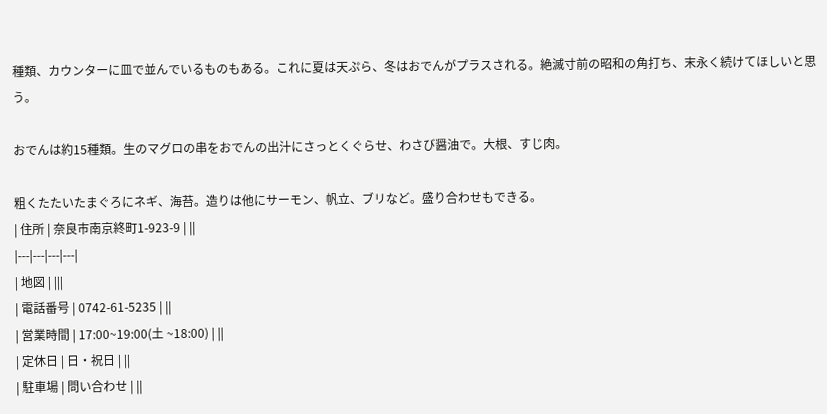種類、カウンターに皿で並んでいるものもある。これに夏は天ぷら、冬はおでんがプラスされる。絶滅寸前の昭和の角打ち、末永く続けてほしいと思う。

おでんは約15種類。生のマグロの串をおでんの出汁にさっとくぐらせ、わさび醤油で。大根、すじ肉。

粗くたたいたまぐろにネギ、海苔。造りは他にサーモン、帆立、ブリなど。盛り合わせもできる。
| 住所 | 奈良市南京終町1-923-9 | ||
|---|---|---|---|
| 地図 | |||
| 電話番号 | 0742-61-5235 | ||
| 営業時間 | 17:00~19:00(土 ~18:00) | ||
| 定休日 | 日・祝日 | ||
| 駐車場 | 問い合わせ | ||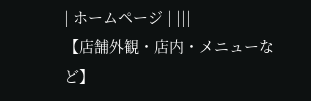| ホームページ | |||
【店舗外観・店内・メニューなど】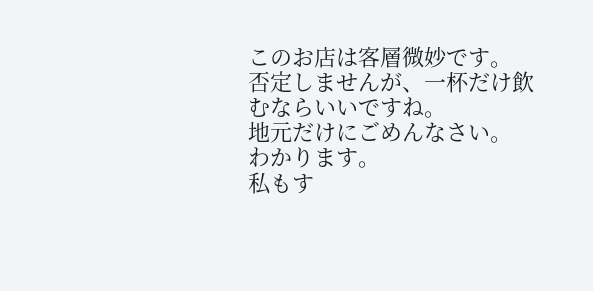このお店は客層微妙です。
否定しませんが、一杯だけ飲むならいいですね。
地元だけにごめんなさい。
わかります。
私もす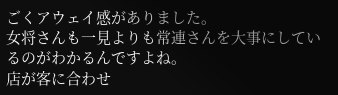ごくアウェイ感がありました。
女将さんも一見よりも常連さんを大事にしているのがわかるんですよね。
店が客に合わせ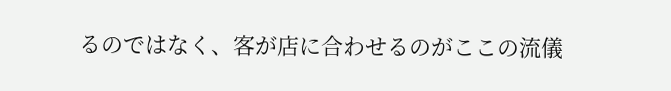るのではなく、客が店に合わせるのがここの流儀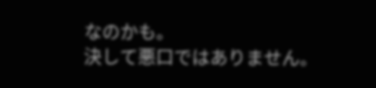なのかも。
決して悪口ではありません。